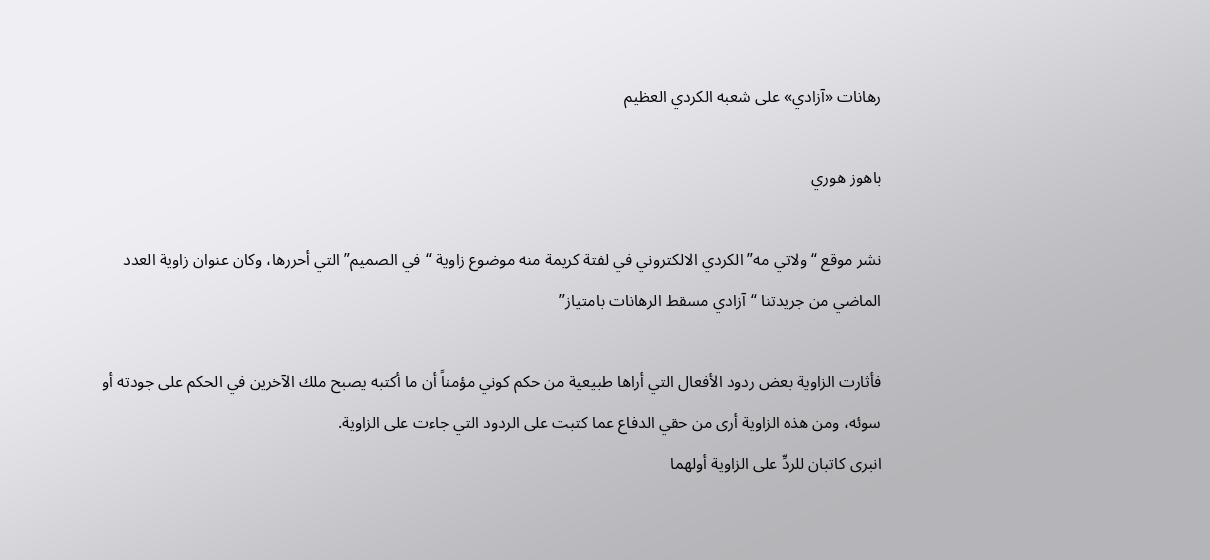رهانات «آزادي» على شعبه الكردي العظيم

باهوز هوري

نشر موقع “ولاتي مه” الكردي الالكتروني في لفتة كريمة منه موضوع زاوية “في الصميم” التي أحررها، وكان عنوان زاوية العدد الماضي من جريدتنا “آزادي مسقط الرهانات بامتياز”

فأثارت الزاوية بعض ردود الأفعال التي أراها طبيعية من حكم كوني مؤمناً أن ما أكتبه يصبح ملك الآخرين في الحكم على جودته أو سوئه، ومن هذه الزاوية أرى من حقي الدفاع عما كتبت على الردود التي جاءت على الزاوية.
انبرى كاتبان للردِّ على الزاوية أولهما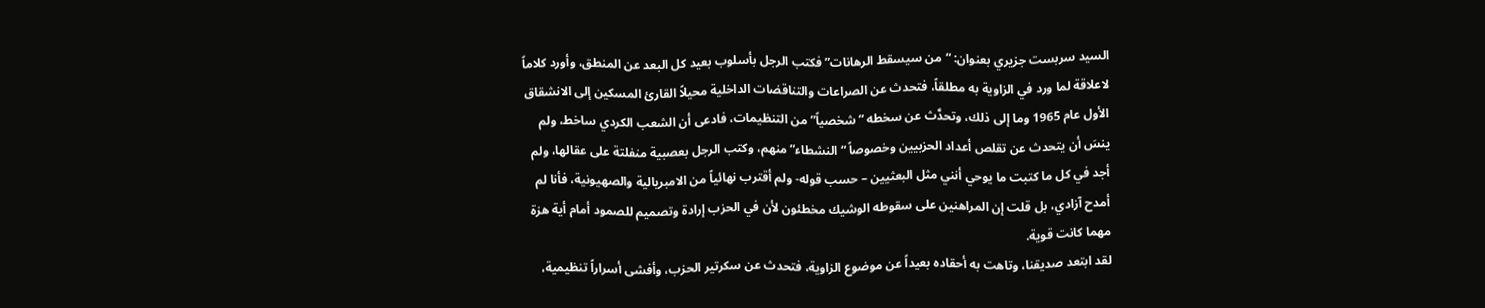السيد سربست جزيري بعنوان: “من سيسقط الرهانات” فكتب الرجل بأسلوب بعيد كل البعد عن المنطق، وأورد كلاماً لاعلاقة لما ورد في الزاوية به مطلقاً، فتحدث عن الصراعات والتناقضات الداخلية محيلاً القارئ المسكين إلى الانشقاق الأول عام 1965 وما إلى ذلك، وتحدَّث عن سخطه “شخصياً” من التنظيمات، فادعى أن الشعب الكردي ساخط، ولم ينسَ أن يتحدث عن تقلص أعداد الحزبيين وخصوصاً “النشطاء” منهم، وكتب الرجل بعصبية منفلتة على عقالها، ولم أجد في كل ما كتبت ما يوحي أنني مثل البعثيين – حسب قوله- ولم أقترب نهائياً من الامبريالية والصهيونية، فأنا لم أمدح آزادي، بل قلت إن المراهنين على سقوطه الوشيك مخطئون لأن في الحزب إرادة وتصميم للصمود أمام أية هزة مهما كانت قوية.
لقد ابتعد صديقنا، وتاهت به أحقاده بعيداً عن موضوع الزاوية، فتحدث عن سكرتير الحزب، وأفشى أسراراً تنظيمية،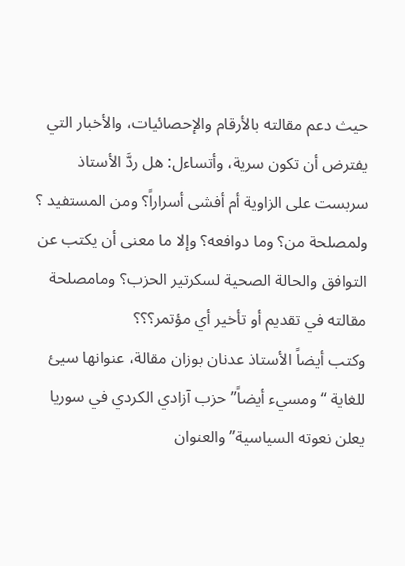حيث دعم مقالته بالأرقام والإحصائيات، والأخبار التي يفترض أن تكون سرية، وأتساءل: هل ردَّ الأستاذ سربست على الزاوية أم أفشى أسراراً؟ ومن المستفيد ؟ ولمصلحة من؟ وما دوافعه؟ وإلا ما معنى أن يكتب عن التوافق والحالة الصحية لسكرتير الحزب؟ ومامصلحة مقالته في تقديم أو تأخير أي مؤتمر؟؟؟
وكتب أيضاً الأستاذ عدنان بوزان مقالة، عنوانها سيئ للغاية “ومسيء أيضاً” حزب آزادي الكردي في سوريا يعلن نعوته السياسية” والعنوان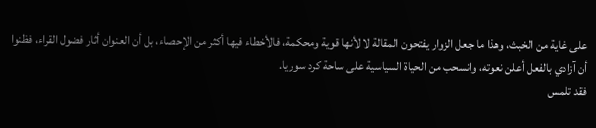على غاية من الخبث، وهذا ما جعل الزوار يفتحون المقالة لا لأنها قوية ومحكمة، فالأخطاء فيها أكثر من الإحصاء، بل أن العنوان أثار فضول القراء، فظنوا أن آزادي بالفعل أعلن نعوته، وانسحب من الحياة السياسية على ساحة كرد سوريا.
فقد تلمس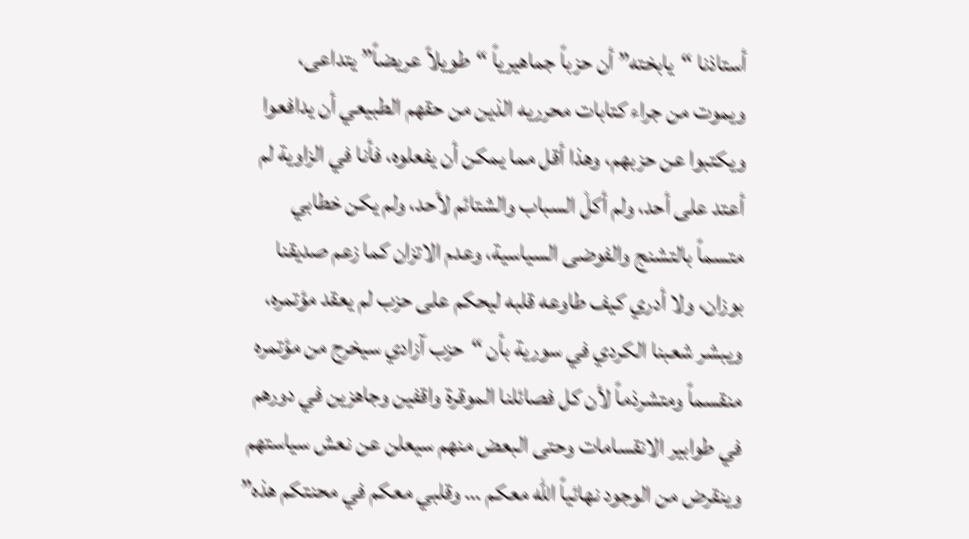أستاذنا “يابخته” أن حزباً جماهيرياً “طويلاً عريضاً” يتداعى، ويموت من جراء كتابات محرريه الذين من حقهم الطبيعي أن يدافعوا ويكتبوا عن حزبهم، وهذا أقل مما يمكن أن يفعلوه، فأنا في الزاوية لم أعتد على أحد، ولم أكلْ السباب والشتائم لأحد، ولم يكن خطابي متسماً بالتشنج والفوضى السياسية، وعدم الاتزان كما زعم صديقنا بوزان، ولا أدري كيف طاوعه قلبه ليحكم على حزب لم يعقد مؤتمره، ويبشر شعبنا الكردي في سورية بأن “حزب آزادي سيخرج من مؤتمره منقسماً ومتشرذماً لأن كل فصائلنا الموقرة واقفين وجاهزين في دورهم في طوابير الانقسامات وحتى البعض منهم سيعلن عن نعش سياستهم وينقرض من الوجود نهائياً الله معكم … وقلبي معكم في محنتكم هذه”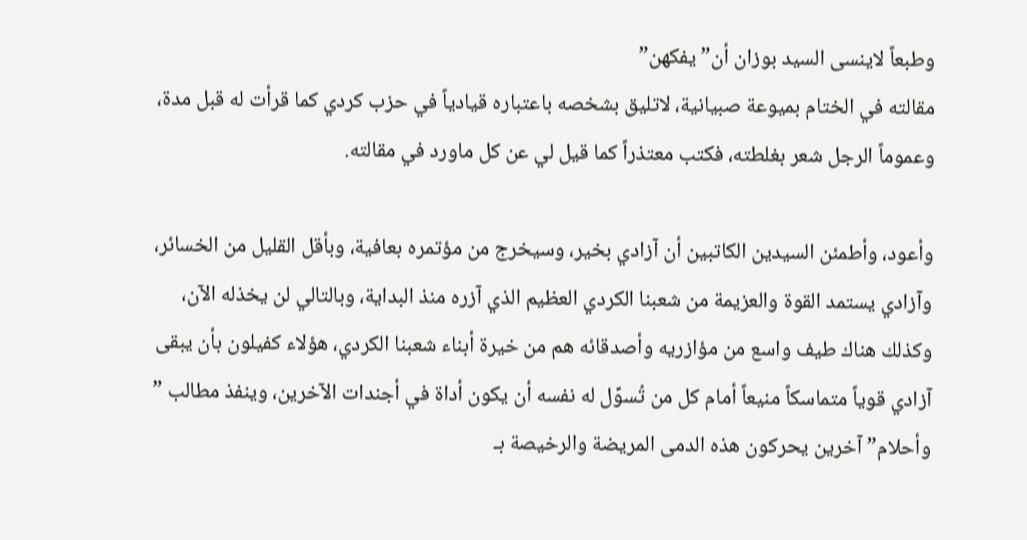وطبعاً لاينسى السيد بوزان أن” يفكهن”
مقالته في الختام بميوعة صبيانية، لاتليق بشخصه باعتباره قيادياً في حزب كردي كما قرأت له قبل مدة، وعموماً الرجل شعر بغلطته، فكتب معتذراً كما قيل لي عن كل ماورد في مقالته.

وأعود، وأطمئن السيدين الكاتبين أن آزادي بخير، وسيخرج من مؤتمره بعافية، وبأقل القليل من الخسائر، وآزادي يستمد القوة والعزيمة من شعبنا الكردي العظيم الذي آزره منذ البداية، وبالتالي لن يخذله الآن، وكذلك هناك طيف واسع من مؤازريه وأصدقائه هم من خيرة أبناء شعبنا الكردي، هؤلاء كفيلون بأن يبقى آزادي قوياً متماسكاً منيعاً أمام كل من تُسوِّل له نفسه أن يكون أداة في أجندات الآخرين، وينفذ مطالب ” وأحلام” آخرين يحركون هذه الدمى المريضة والرخيصة بـ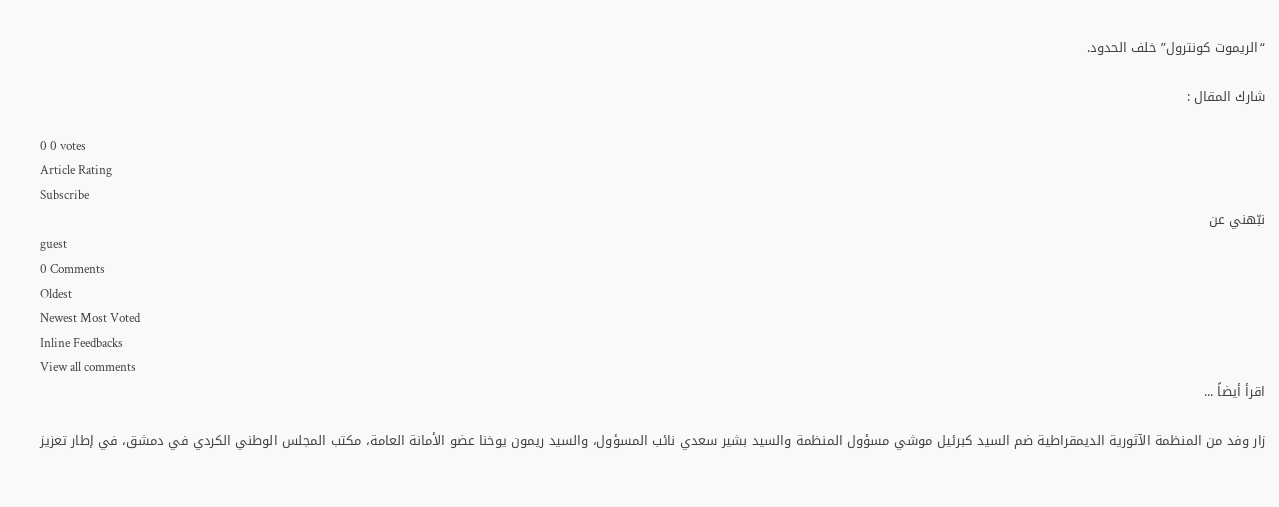“الريموت كونترول” خلف الحدود.

شارك المقال :

0 0 votes
Article Rating
Subscribe
نبّهني عن
guest
0 Comments
Oldest
Newest Most Voted
Inline Feedbacks
View all comments
اقرأ أيضاً ...

زار وفد من المنظمة الآثورية الديمقراطية ضم السيد كبرئيل موشي مسؤول المنظمة والسيد بشير سعدي نائب المسؤول، والسيد ريمون يوخنا عضو الأمانة العامة، مكتب المجلس الوطني الكردي في دمشق، في إطار تعزيز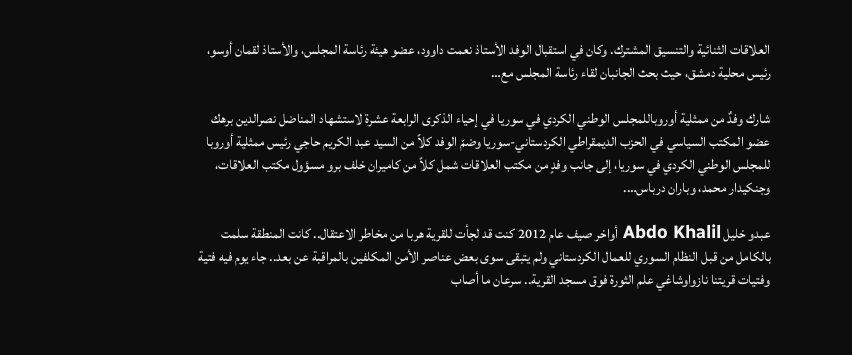العلاقات الثنائية والتنسيق المشترك. وكان في استقبال الوفد الأستاذ نعمت داوود، عضو هيئة رئاسة المجلس، والأستاذ لقمان أوسو، رئيس محلية دمشق، حيث بحث الجانبان لقاء رئاسة المجلس مع…

شارك وفدٌ من ممثلية أوروباللمجلس الوطني الكردي في سوريا في إحياء الذكرى الرابعة عشرة لاستشهاد المناضل نصرالدين برهك عضو المكتب السياسي في الحزب الديمقراطي الكردستاني-سوريا وضمّ الوفد كلاً من السيد عبد الكريم حاجي رئيس ممثلية أوروبا للمجلس الوطني الكردي في سوريا، إلى جانب وفدٍ من مكتب العلاقات شمل كلاً من كاميران خلف برو مسؤول مكتب العلاقات، وجنكيدار محمد، وباران درباس….

عبدو خليل Abdo Khalil أواخر صيف عام 2012 كنت قد لجأت للقرية هربا من مخاطر الاعتقال.. كانت المنطقة سلمت بالكامل من قبل النظام السوري للعمال الكردستاني ولم يتبقى سوى بعض عناصر الأمن المكلفين بالمراقبة عن بعد.. جاء يوم فيه فتية وفتيات قريتنا نازواوشاغي علم الثورة فوق مسجد القرية.. سرعان ما أصاب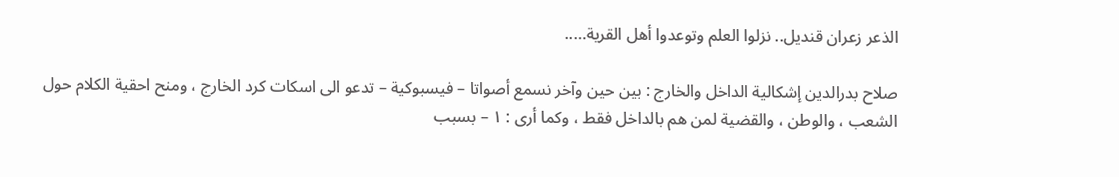الذعر زعران قنديل.. نزلوا العلم وتوعدوا أهل القرية…..

صلاح بدرالدين إشكالية الداخل والخارج : بين حين وآخر نسمع أصواتا – فيسبوكية – تدعو الى اسكات كرد الخارج ، ومنح احقية الكلام حول الشعب ، والوطن ، والقضية لمن هم بالداخل فقط ، وكما أرى : ١ – بسبب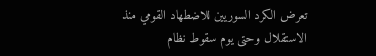تعرض الكرد السوريين للاضطهاد القومي منذ الاستقلال وحتى يوم سقوط نظام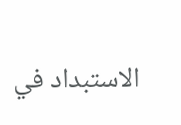الاستبداد في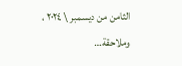الثامن من ديسمبر \ ٢٠٢٤ ، وملاحقة…